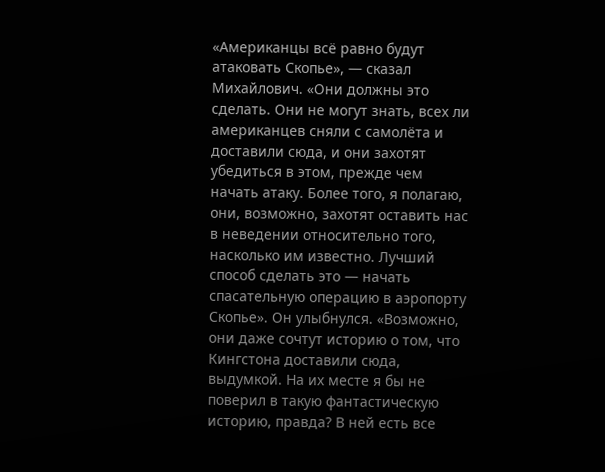«Американцы всё равно будут атаковать Скопье», — сказал Михайлович. «Они должны это сделать. Они не могут знать, всех ли американцев сняли с самолёта и доставили сюда, и они захотят убедиться в этом, прежде чем начать атаку. Более того, я полагаю, они, возможно, захотят оставить нас в неведении относительно того, насколько им известно. Лучший способ сделать это — начать спасательную операцию в аэропорту Скопье». Он улыбнулся. «Возможно, они даже сочтут историю о том, что Кингстона доставили сюда, выдумкой. На их месте я бы не поверил в такую фантастическую историю, правда? В ней есть все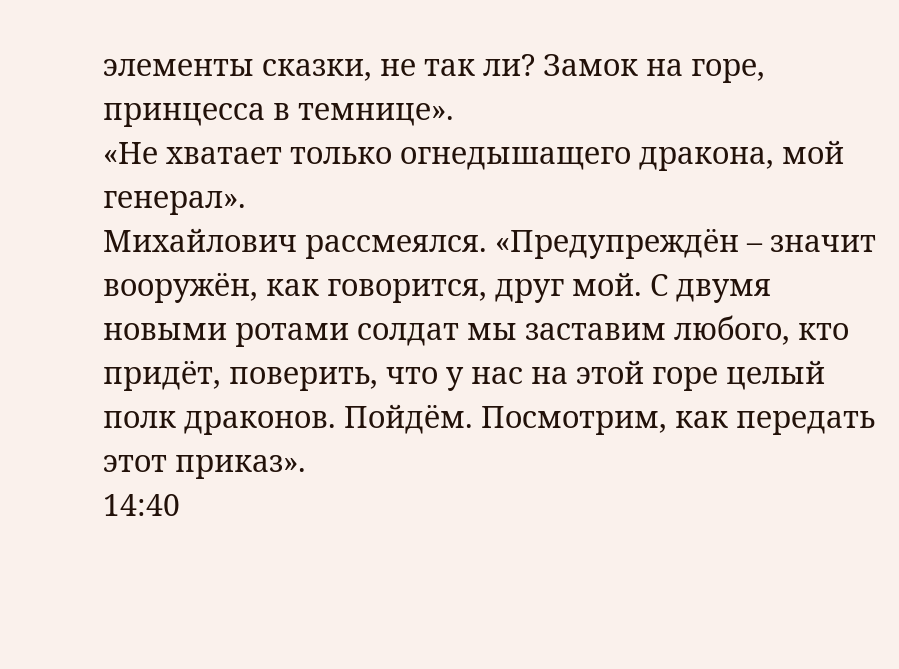элементы сказки, не так ли? Замок на горе, принцесса в темнице».
«Не хватает только огнедышащего дракона, мой генерал».
Михайлович рассмеялся. «Предупреждён – значит вооружён, как говорится, друг мой. С двумя новыми ротами солдат мы заставим любого, кто придёт, поверить, что у нас на этой горе целый полк драконов. Пойдём. Посмотрим, как передать этот приказ».
14:40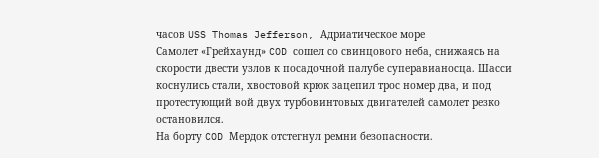часов USS Thomas Jefferson, Адриатическое море
Самолет «Грейхаунд» COD сошел со свинцового неба, снижаясь на скорости двести узлов к посадочной палубе суперавианосца. Шасси коснулись стали, хвостовой крюк зацепил трос номер два, и под протестующий вой двух турбовинтовых двигателей самолет резко остановился.
На борту COD Мердок отстегнул ремни безопасности.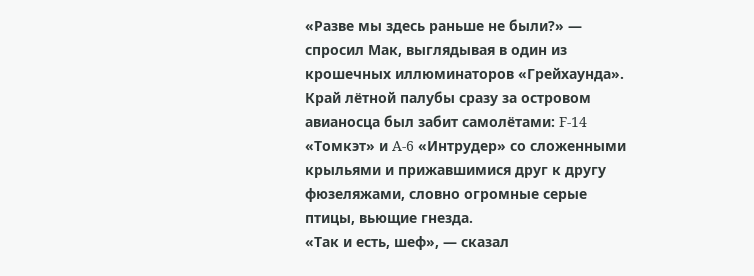«Разве мы здесь раньше не были?» — спросил Мак, выглядывая в один из крошечных иллюминаторов «Грейхаунда». Край лётной палубы сразу за островом авианосца был забит самолётами: F-14 «Томкэт» и A-6 «Интрудер» со сложенными крыльями и прижавшимися друг к другу фюзеляжами, словно огромные серые птицы, вьющие гнезда.
«Так и есть, шеф», — сказал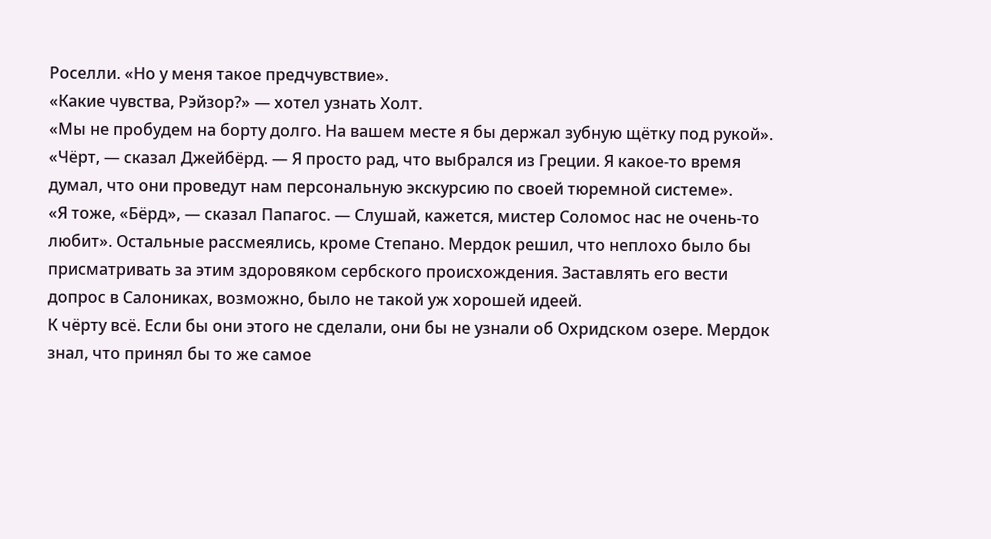Роселли. «Но у меня такое предчувствие».
«Какие чувства, Рэйзор?» — хотел узнать Холт.
«Мы не пробудем на борту долго. На вашем месте я бы держал зубную щётку под рукой».
«Чёрт, — сказал Джейбёрд. — Я просто рад, что выбрался из Греции. Я какое-то время думал, что они проведут нам персональную экскурсию по своей тюремной системе».
«Я тоже, «Бёрд», — сказал Папагос. — Слушай, кажется, мистер Соломос нас не очень-то любит». Остальные рассмеялись, кроме Степано. Мердок решил, что неплохо было бы присматривать за этим здоровяком сербского происхождения. Заставлять его вести допрос в Салониках, возможно, было не такой уж хорошей идеей.
К чёрту всё. Если бы они этого не сделали, они бы не узнали об Охридском озере. Мердок знал, что принял бы то же самое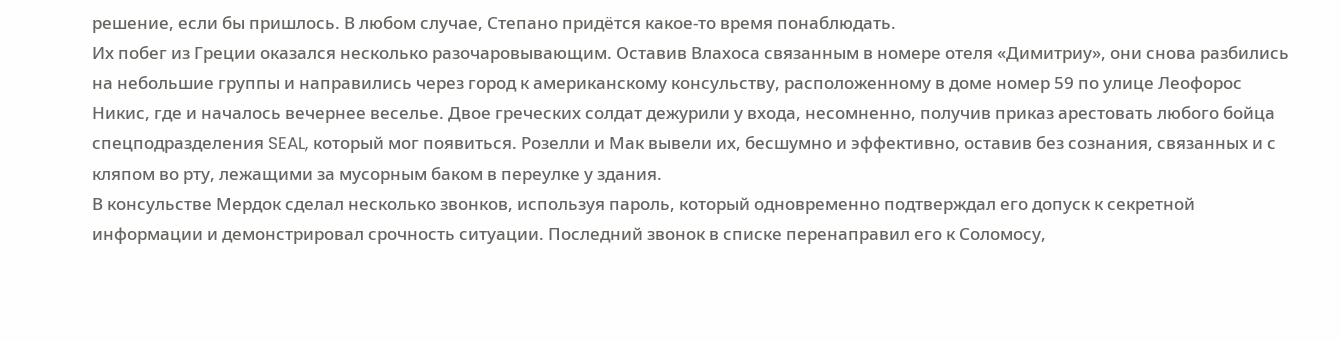решение, если бы пришлось. В любом случае, Степано придётся какое-то время понаблюдать.
Их побег из Греции оказался несколько разочаровывающим. Оставив Влахоса связанным в номере отеля «Димитриу», они снова разбились на небольшие группы и направились через город к американскому консульству, расположенному в доме номер 59 по улице Леофорос Никис, где и началось вечернее веселье. Двое греческих солдат дежурили у входа, несомненно, получив приказ арестовать любого бойца спецподразделения SEAL, который мог появиться. Розелли и Мак вывели их, бесшумно и эффективно, оставив без сознания, связанных и с кляпом во рту, лежащими за мусорным баком в переулке у здания.
В консульстве Мердок сделал несколько звонков, используя пароль, который одновременно подтверждал его допуск к секретной информации и демонстрировал срочность ситуации. Последний звонок в списке перенаправил его к Соломосу,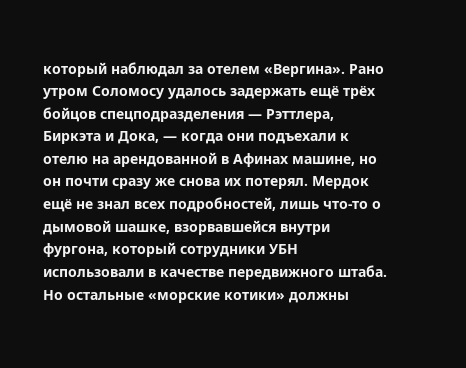который наблюдал за отелем «Вергина». Рано утром Соломосу удалось задержать ещё трёх бойцов спецподразделения — Рэттлера, Биркэта и Дока, — когда они подъехали к отелю на арендованной в Афинах машине, но он почти сразу же снова их потерял. Мердок ещё не знал всех подробностей, лишь что-то о дымовой шашке, взорвавшейся внутри фургона, который сотрудники УБН использовали в качестве передвижного штаба.
Но остальные «морские котики» должны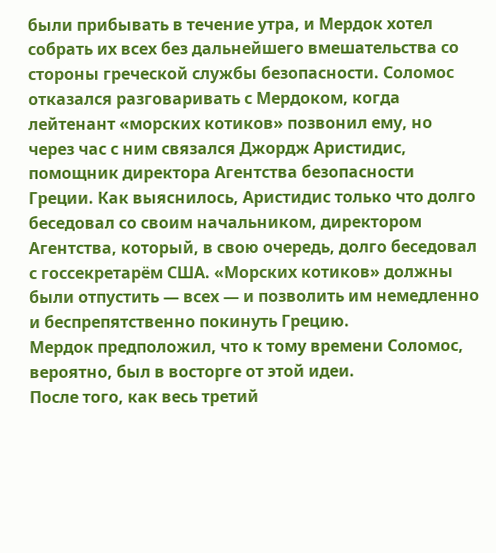были прибывать в течение утра, и Мердок хотел собрать их всех без дальнейшего вмешательства со стороны греческой службы безопасности. Соломос отказался разговаривать с Мердоком, когда лейтенант «морских котиков» позвонил ему, но через час с ним связался Джордж Аристидис, помощник директора Агентства безопасности Греции. Как выяснилось, Аристидис только что долго беседовал со своим начальником, директором Агентства, который, в свою очередь, долго беседовал с госсекретарём США. «Морских котиков» должны были отпустить — всех — и позволить им немедленно и беспрепятственно покинуть Грецию.
Мердок предположил, что к тому времени Соломос, вероятно, был в восторге от этой идеи.
После того, как весь третий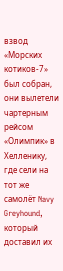взвод «Морских котиков-7» был собран, они вылетели чартерным рейсом «Олимпик» в Хелленику, где сели на тот же самолёт Navy Greyhound, который доставил их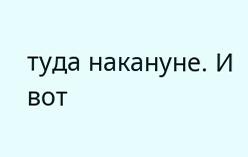туда накануне. И вот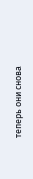теперь они снова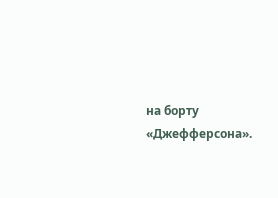на борту «Джефферсона».